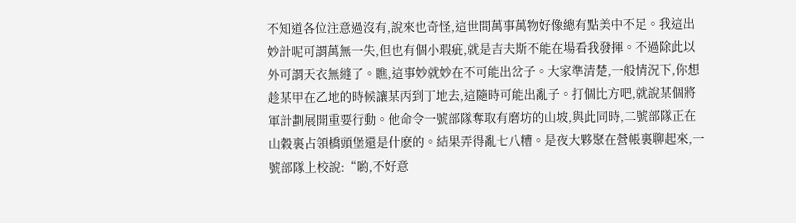不知道各位注意過沒有,說來也奇怪,這世間萬事萬物好像總有點美中不足。我這出妙計呢可謂萬無一失,但也有個小瑕疵,就是吉夫斯不能在場看我發揮。不過除此以外可謂天衣無縫了。瞧,這事妙就妙在不可能出岔子。大家準清楚,一般情況下,你想趁某甲在乙地的時候讓某丙到丁地去,這隨時可能出亂子。打個比方吧,就說某個將軍計劃展開重要行動。他命令一號部隊奪取有磨坊的山坡,與此同時,二號部隊正在山穀裏占領橋頭堡還是什麽的。結果弄得亂七八糟。是夜大夥聚在營帳裏聊起來,一號部隊上校說:“喲,不好意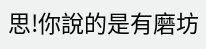思!你說的是有磨坊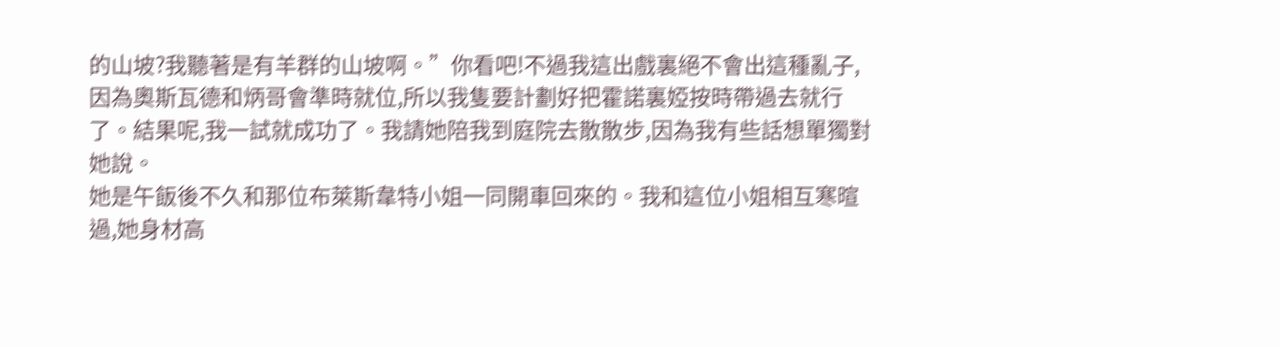的山坡?我聽著是有羊群的山坡啊。”你看吧!不過我這出戲裏絕不會出這種亂子,因為奧斯瓦德和炳哥會準時就位,所以我隻要計劃好把霍諾裏婭按時帶過去就行了。結果呢,我一試就成功了。我請她陪我到庭院去散散步,因為我有些話想單獨對她說。
她是午飯後不久和那位布萊斯韋特小姐一同開車回來的。我和這位小姐相互寒暄過,她身材高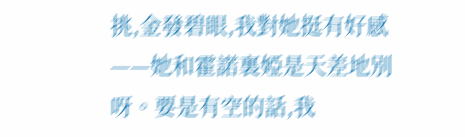挑,金發碧眼,我對她挺有好感——她和霍諾裏婭是天差地別呀。要是有空的話,我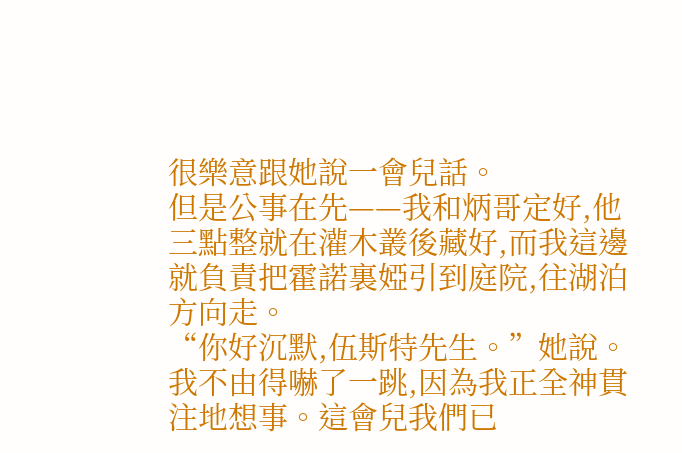很樂意跟她說一會兒話。
但是公事在先——我和炳哥定好,他三點整就在灌木叢後藏好,而我這邊就負責把霍諾裏婭引到庭院,往湖泊方向走。
“你好沉默,伍斯特先生。”她說。
我不由得嚇了一跳,因為我正全神貫注地想事。這會兒我們已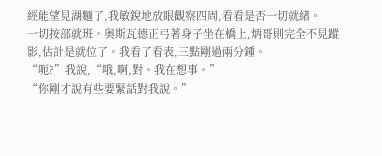經能望見湖麵了,我敏銳地放眼觀察四周,看看是否一切就緒。
一切按部就班。奧斯瓦德正弓著身子坐在橋上,炳哥則完全不見蹤影,估計是就位了。我看了看表,三點剛過兩分鍾。
“呃?”我說,“哦,啊,對。我在想事。”
“你剛才說有些要緊話對我說。”